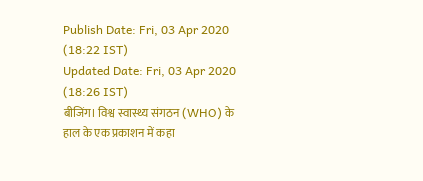Publish Date: Fri, 03 Apr 2020 (18:22 IST)
Updated Date: Fri, 03 Apr 2020 (18:26 IST)
बीजिंग। विश्व स्वास्थ्य संगठन (WHO) के हाल के एक प्रकाशन में कहा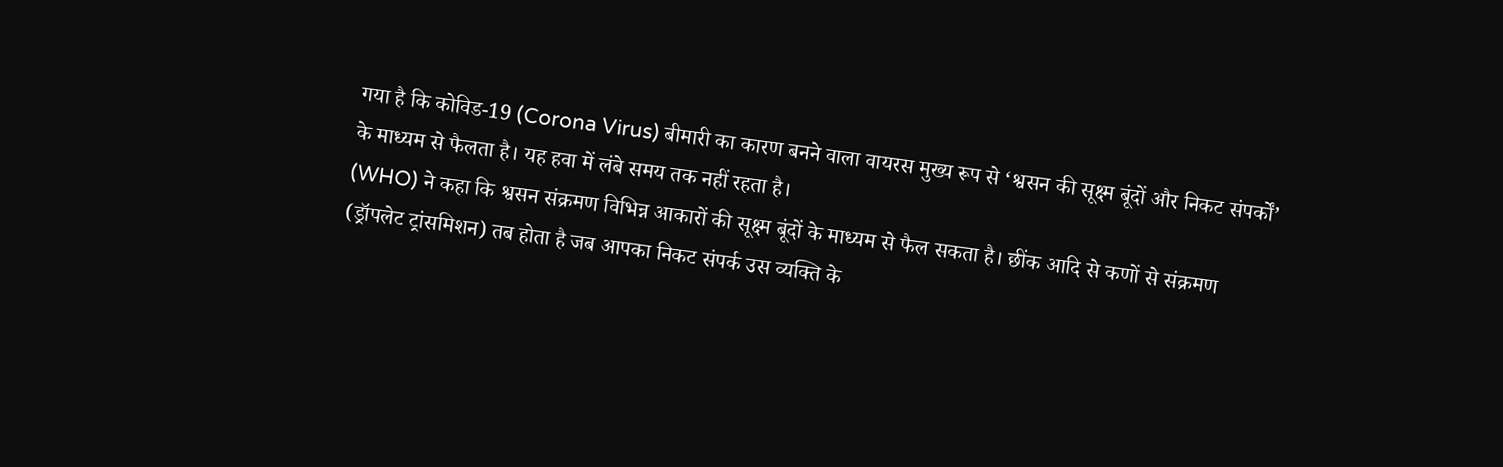गया है कि कोविड-19 (Corona Virus) बीमारी का कारण बनने वाला वायरस मुख्य रूप से ‘श्वसन की सूक्ष्म बूंदों और निकट संपर्कों’ के माध्यम से फैलता है। यह हवा में लंबे समय तक नहीं रहता है।
(WHO) ने कहा कि श्वसन संक्रमण विभिन्न आकारों की सूक्ष्म बूंदों के माध्यम से फैल सकता है। छींक आदि से कणों से संक्रमण (ड्रॉपलेट ट्रांसमिशन) तब होता है जब आपका निकट संपर्क उस व्यक्ति के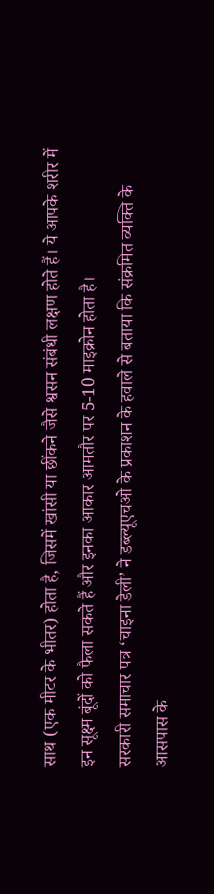साथ (एक मीटर के भीतर) होता है, जिसमें खांसी या छींकने जैसे श्वसन संबंधी लक्षण होते हैं। ये आपके शरीर में इन सूक्ष्म बूंदों को फैला सकते हैं और इनका आकार आमतौर पर 5-10 माइक्रोन होता है।
सरकारी समाचार पत्र ‘चाइना डेली’ ने डब्ल्यूएचओ के प्रकाशन के हवाले से बताया कि संक्रमित व्यक्ति के आसपास के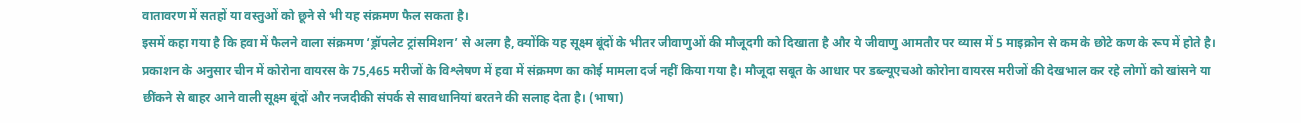वातावरण में सतहों या वस्तुओं को छूने से भी यह संक्रमण फैल सकता है।
इसमें कहा गया है कि हवा में फैलने वाला संक्रमण ‘ड्रॉपलेट ट्रांसमिशन’ से अलग है, क्योंकि यह सूक्ष्म बूंदों के भीतर जीवाणुओं की मौजूदगी को दिखाता है और ये जीवाणु आमतौर पर व्यास में 5 माइक्रोन से कम के छोटे कण के रूप में होते है।
प्रकाशन के अनुसार चीन में कोरोना वायरस के 75,465 मरीजों के विश्लेषण में हवा में संक्रमण का कोई मामला दर्ज नहीं किया गया है। मौजूदा सबूत के आधार पर डब्ल्यूएचओ कोरोना वायरस मरीजों की देखभाल कर रहे लोगों को खांसने या छींकने से बाहर आने वाली सूक्ष्म बूंदों और नजदीकी संपर्क से सावधानियां बरतने की सलाह देता है। (भाषा)